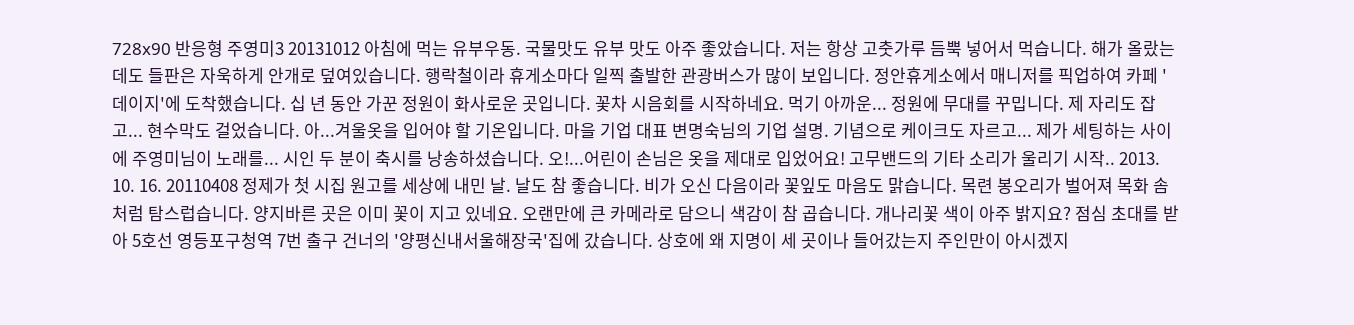728x90 반응형 주영미3 20131012 아침에 먹는 유부우동. 국물맛도 유부 맛도 아주 좋았습니다. 저는 항상 고춧가루 듬뿍 넣어서 먹습니다. 해가 올랐는데도 들판은 자욱하게 안개로 덮여있습니다. 행락철이라 휴게소마다 일찍 출발한 관광버스가 많이 보입니다. 정안휴게소에서 매니저를 픽업하여 카페 '데이지'에 도착했습니다. 십 년 동안 가꾼 정원이 화사로운 곳입니다. 꽃차 시음회를 시작하네요. 먹기 아까운... 정원에 무대를 꾸밉니다. 제 자리도 잡고... 현수막도 걸었습니다. 아...겨울옷을 입어야 할 기온입니다. 마을 기업 대표 변명숙님의 기업 설명. 기념으로 케이크도 자르고... 제가 세팅하는 사이에 주영미님이 노래를... 시인 두 분이 축시를 낭송하셨습니다. 오!...어린이 손님은 옷을 제대로 입었어요! 고무밴드의 기타 소리가 울리기 시작.. 2013. 10. 16. 20110408 정제가 첫 시집 원고를 세상에 내민 날. 날도 참 좋습니다. 비가 오신 다음이라 꽃잎도 마음도 맑습니다. 목련 봉오리가 벌어져 목화 솜처럼 탐스럽습니다. 양지바른 곳은 이미 꽃이 지고 있네요. 오랜만에 큰 카메라로 담으니 색감이 참 곱습니다. 개나리꽃 색이 아주 밝지요? 점심 초대를 받아 5호선 영등포구청역 7번 출구 건너의 '양평신내서울해장국'집에 갔습니다. 상호에 왜 지명이 세 곳이나 들어갔는지 주인만이 아시겠지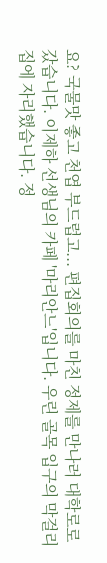요? 국물맛 좋고 천엽 부드럽고... 편집회의를 마친 정제를 만나러 대학로로 갔습니다. 이제하 선생님의 카페 '마리안느'입니다. 우린 골목 입구의 막걸리집에 자리했습니다. 정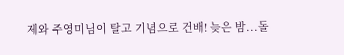제와 주영미님이 탈고 기념으로 건배! 늦은 밤...돌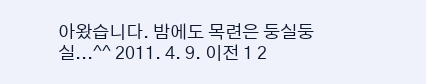아왔습니다. 밤에도 목련은 둥실둥실...^^ 2011. 4. 9. 이전 1 2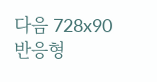다음 728x90 반응형